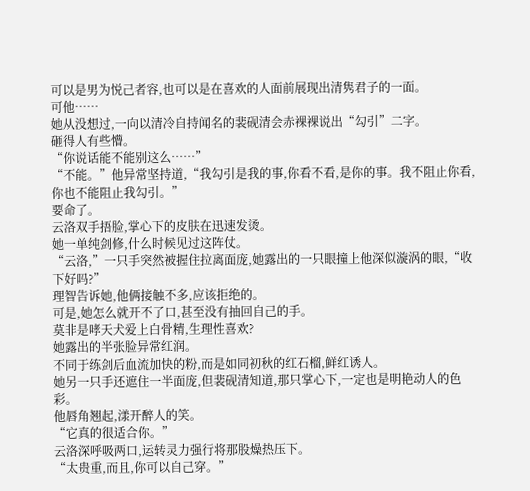可以是男为悦己者容,也可以是在喜欢的人面前展现出清隽君子的一面。
可他……
她从没想过,一向以清冷自持闻名的裴砚清会赤裸裸说出“勾引”二字。
砸得人有些懵。
“你说话能不能别这么……”
“不能。”他异常坚持道,“我勾引是我的事,你看不看,是你的事。我不阻止你看,你也不能阻止我勾引。”
要命了。
云洛双手捂脸,掌心下的皮肤在迅速发烫。
她一单纯剑修,什么时候见过这阵仗。
“云洛,”一只手突然被握住拉离面庞,她露出的一只眼撞上他深似漩涡的眼,“收下好吗?”
理智告诉她,他俩接触不多,应该拒绝的。
可是,她怎么就开不了口,甚至没有抽回自己的手。
莫非是哮天犬爱上白骨精,生理性喜欢?
她露出的半张脸异常红润。
不同于练剑后血流加快的粉,而是如同初秋的红石榴,鲜红诱人。
她另一只手还遮住一半面庞,但裴砚清知道,那只掌心下,一定也是明艳动人的色彩。
他唇角翘起,漾开醉人的笑。
“它真的很适合你。”
云洛深呼吸两口,运转灵力强行将那股燥热压下。
“太贵重,而且,你可以自己穿。”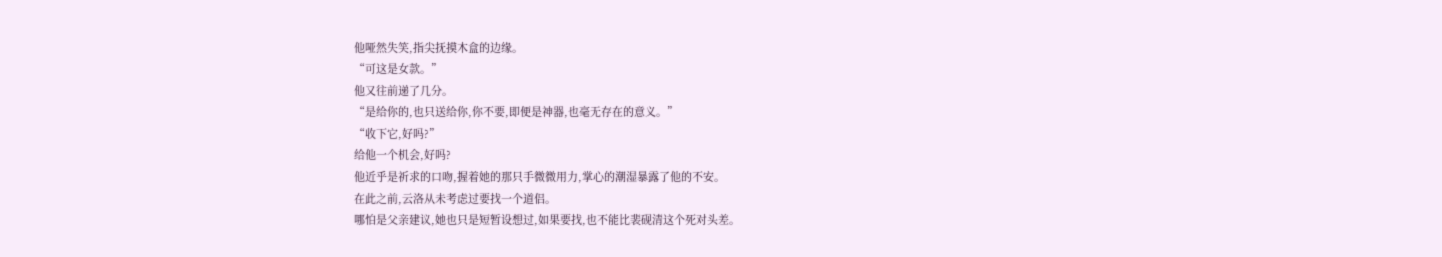他哑然失笑,指尖抚摸木盒的边缘。
“可这是女款。”
他又往前递了几分。
“是给你的,也只送给你,你不要,即便是神器,也毫无存在的意义。”
“收下它,好吗?”
给他一个机会,好吗?
他近乎是祈求的口吻,握着她的那只手微微用力,掌心的潮湿暴露了他的不安。
在此之前,云洛从未考虑过要找一个道侣。
哪怕是父亲建议,她也只是短暂设想过,如果要找,也不能比裴砚清这个死对头差。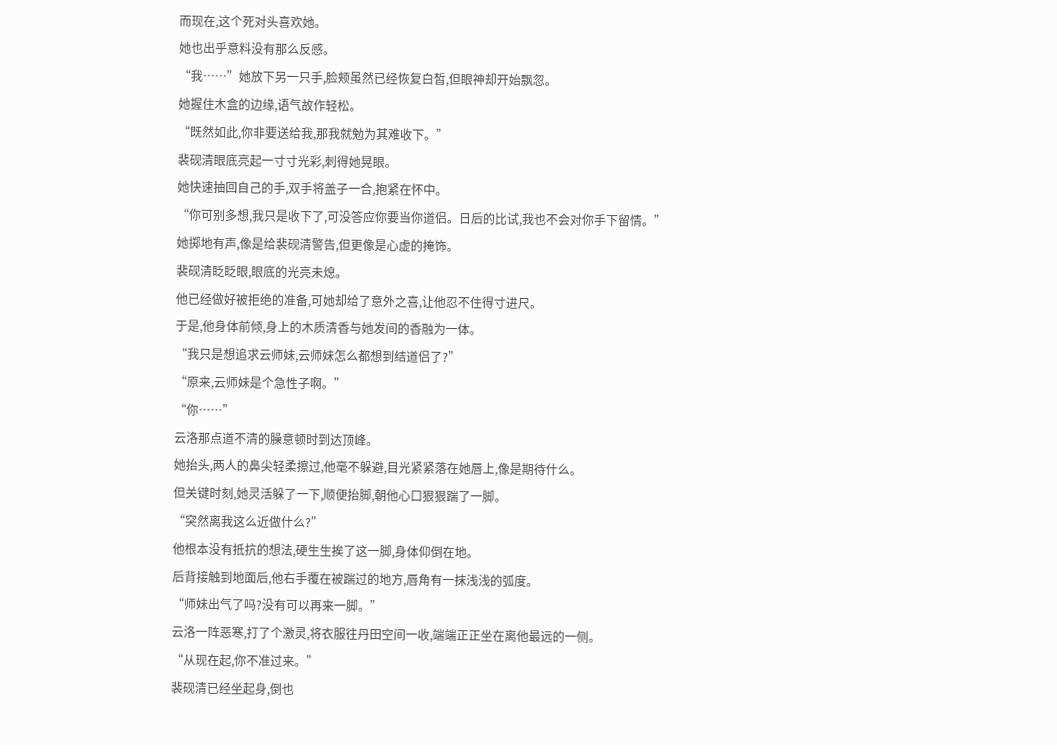而现在,这个死对头喜欢她。
她也出乎意料没有那么反感。
“我……”她放下另一只手,脸颊虽然已经恢复白皙,但眼神却开始飘忽。
她握住木盒的边缘,语气故作轻松。
“既然如此,你非要送给我,那我就勉为其难收下。”
裴砚清眼底亮起一寸寸光彩,刺得她晃眼。
她快速抽回自己的手,双手将盖子一合,抱紧在怀中。
“你可别多想,我只是收下了,可没答应你要当你道侣。日后的比试,我也不会对你手下留情。”
她掷地有声,像是给裴砚清警告,但更像是心虚的掩饰。
裴砚清眨眨眼,眼底的光亮未熄。
他已经做好被拒绝的准备,可她却给了意外之喜,让他忍不住得寸进尺。
于是,他身体前倾,身上的木质清香与她发间的香融为一体。
“我只是想追求云师妹,云师妹怎么都想到结道侣了?”
“原来,云师妹是个急性子啊。”
“你……”
云洛那点道不清的臊意顿时到达顶峰。
她抬头,两人的鼻尖轻柔擦过,他毫不躲避,目光紧紧落在她唇上,像是期待什么。
但关键时刻,她灵活躲了一下,顺便抬脚,朝他心口狠狠踹了一脚。
“突然离我这么近做什么?”
他根本没有抵抗的想法,硬生生挨了这一脚,身体仰倒在地。
后背接触到地面后,他右手覆在被踹过的地方,唇角有一抹浅浅的弧度。
“师妹出气了吗?没有可以再来一脚。”
云洛一阵恶寒,打了个激灵,将衣服往丹田空间一收,端端正正坐在离他最远的一侧。
“从现在起,你不准过来。”
裴砚清已经坐起身,倒也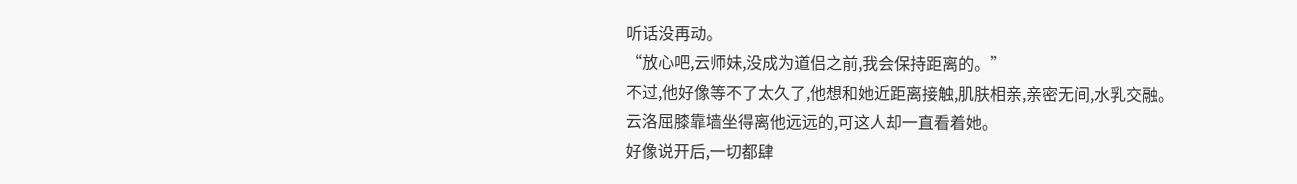听话没再动。
“放心吧,云师妹,没成为道侣之前,我会保持距离的。”
不过,他好像等不了太久了,他想和她近距离接触,肌肤相亲,亲密无间,水乳交融。
云洛屈膝靠墙坐得离他远远的,可这人却一直看着她。
好像说开后,一切都肆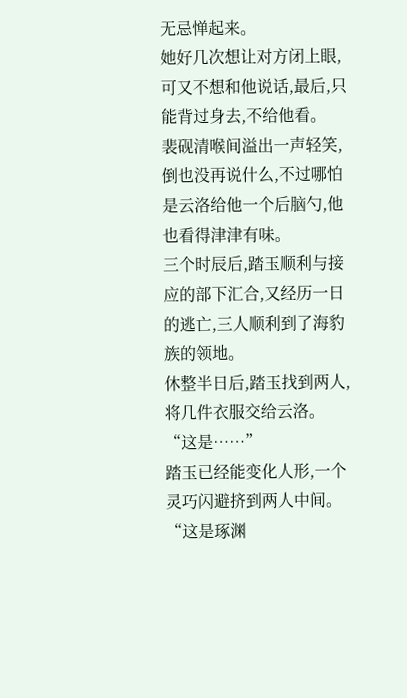无忌惮起来。
她好几次想让对方闭上眼,可又不想和他说话,最后,只能背过身去,不给他看。
裴砚清喉间溢出一声轻笑,倒也没再说什么,不过哪怕是云洛给他一个后脑勺,他也看得津津有味。
三个时辰后,踏玉顺利与接应的部下汇合,又经历一日的逃亡,三人顺利到了海豹族的领地。
休整半日后,踏玉找到两人,将几件衣服交给云洛。
“这是……”
踏玉已经能变化人形,一个灵巧闪避挤到两人中间。
“这是琢渊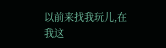以前来找我玩儿,在我这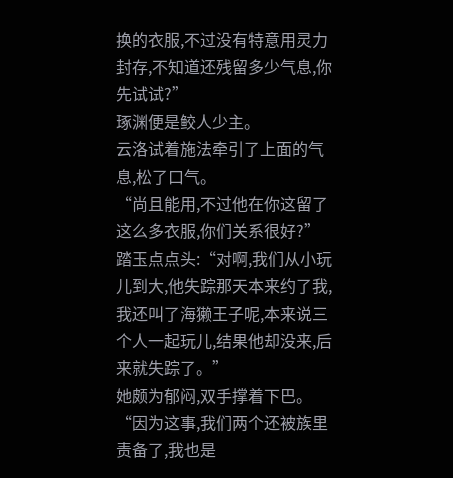换的衣服,不过没有特意用灵力封存,不知道还残留多少气息,你先试试?”
琢渊便是鲛人少主。
云洛试着施法牵引了上面的气息,松了口气。
“尚且能用,不过他在你这留了这么多衣服,你们关系很好?”
踏玉点点头:“对啊,我们从小玩儿到大,他失踪那天本来约了我,我还叫了海獭王子呢,本来说三个人一起玩儿,结果他却没来,后来就失踪了。”
她颇为郁闷,双手撑着下巴。
“因为这事,我们两个还被族里责备了,我也是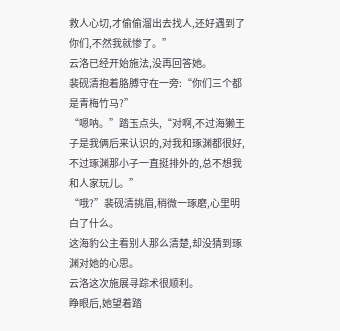救人心切,才偷偷溜出去找人,还好遇到了你们,不然我就惨了。”
云洛已经开始施法,没再回答她。
裴砚清抱着胳膊守在一旁:“你们三个都是青梅竹马?”
“嗯呐。”踏玉点头,“对啊,不过海獭王子是我俩后来认识的,对我和琢渊都很好,不过琢渊那小子一直挺排外的,总不想我和人家玩儿。”
“哦?”裴砚清挑眉,稍微一琢磨,心里明白了什么。
这海豹公主看别人那么清楚,却没猜到琢渊对她的心思。
云洛这次施展寻踪术很顺利。
睁眼后,她望着踏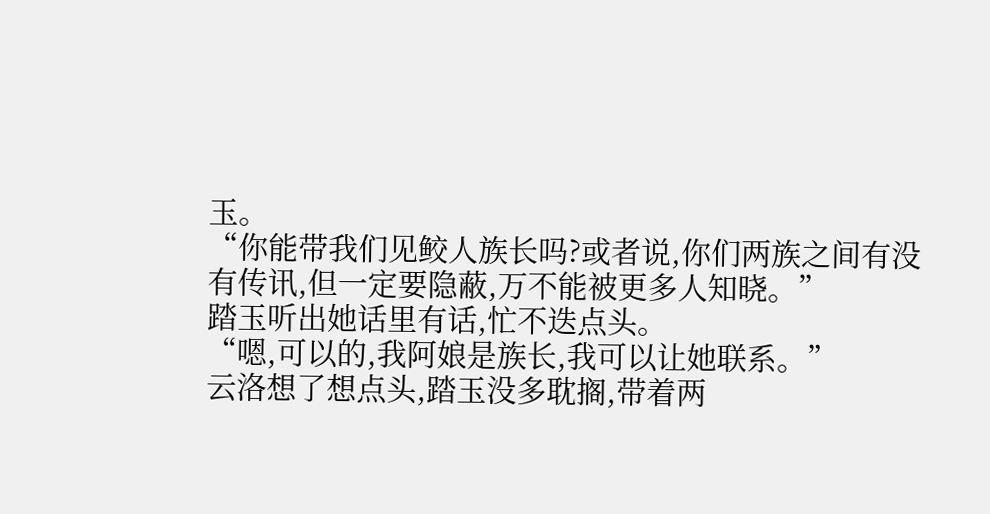玉。
“你能带我们见鲛人族长吗?或者说,你们两族之间有没有传讯,但一定要隐蔽,万不能被更多人知晓。”
踏玉听出她话里有话,忙不迭点头。
“嗯,可以的,我阿娘是族长,我可以让她联系。”
云洛想了想点头,踏玉没多耽搁,带着两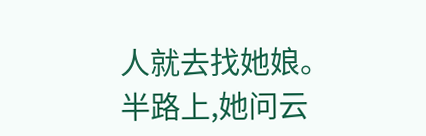人就去找她娘。
半路上,她问云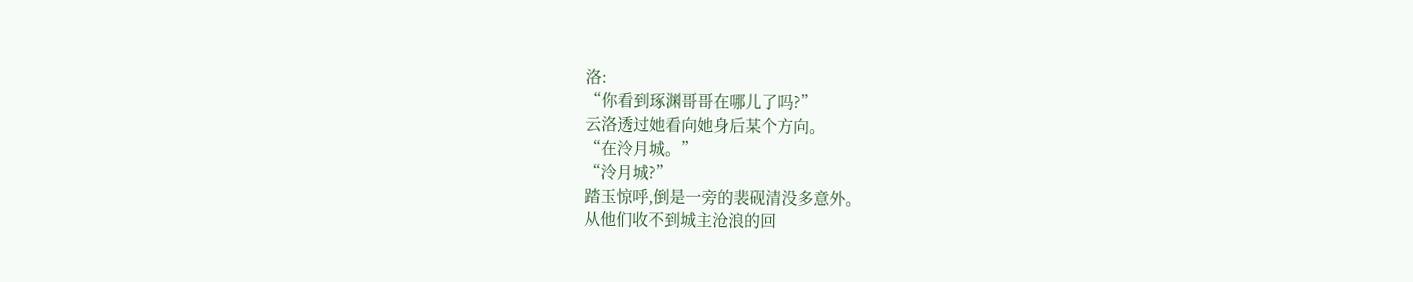洛:
“你看到琢渊哥哥在哪儿了吗?”
云洛透过她看向她身后某个方向。
“在泠月城。”
“泠月城?”
踏玉惊呼,倒是一旁的裴砚清没多意外。
从他们收不到城主沧浪的回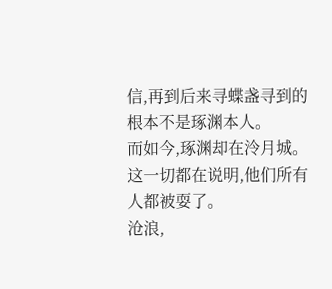信,再到后来寻蝶盏寻到的根本不是琢渊本人。
而如今,琢渊却在泠月城。
这一切都在说明,他们所有人都被耍了。
沧浪,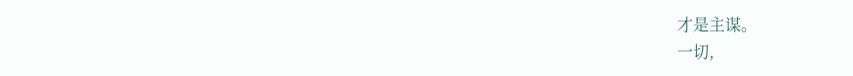才是主谋。
一切,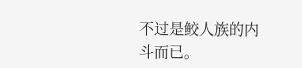不过是鲛人族的内斗而已。